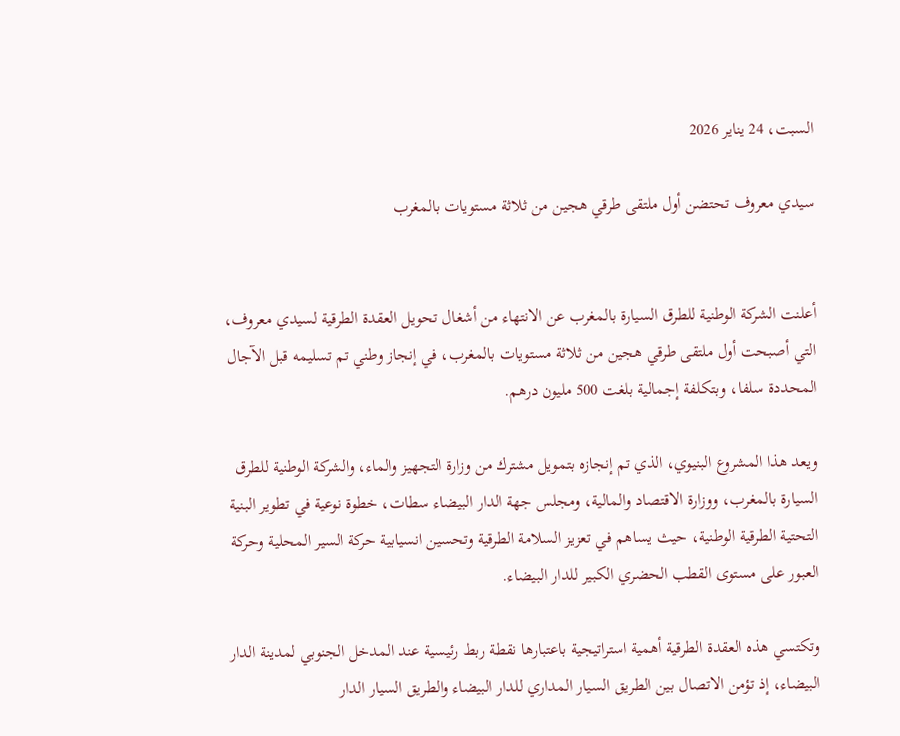السبت، 24 يناير 2026

سيدي معروف تحتضن أول ملتقى طرقي هجين من ثلاثة مستويات بالمغرب


أعلنت الشركة الوطنية للطرق السيارة بالمغرب عن الانتهاء من أشغال تحويل العقدة الطرقية لسيدي معروف، التي أصبحت أول ملتقى طرقي هجين من ثلاثة مستويات بالمغرب، في إنجاز وطني تم تسليمه قبل الآجال المحددة سلفا، وبتكلفة إجمالية بلغت 500 مليون درهم.

ويعد هذا المشروع البنيوي، الذي تم إنجازه بتمويل مشترك من وزارة التجهيز والماء، والشركة الوطنية للطرق السيارة بالمغرب، ووزارة الاقتصاد والمالية، ومجلس جهة الدار البيضاء سطات، خطوة نوعية في تطوير البنية التحتية الطرقية الوطنية، حيث يساهم في تعزيز السلامة الطرقية وتحسين انسيابية حركة السير المحلية وحركة العبور على مستوى القطب الحضري الكبير للدار البيضاء.

وتكتسي هذه العقدة الطرقية أهمية استراتيجية باعتبارها نقطة ربط رئيسية عند المدخل الجنوبي لمدينة الدار البيضاء، إذ تؤمن الاتصال بين الطريق السيار المداري للدار البيضاء والطريق السيار الدار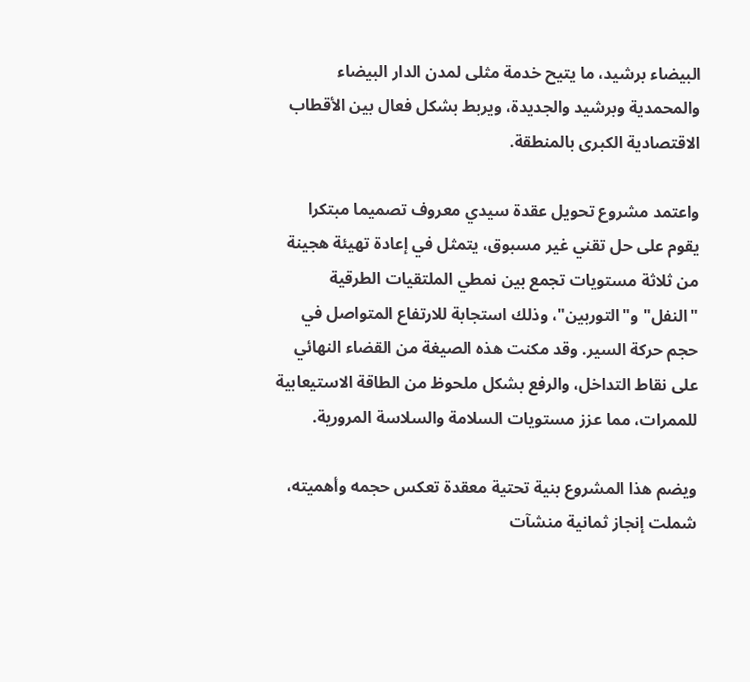البيضاء برشيد، ما يتيح خدمة مثلى لمدن الدار البيضاء والمحمدية وبرشيد والجديدة، ويربط بشكل فعال بين الأقطاب الاقتصادية الكبرى بالمنطقة.

واعتمد مشروع تحويل عقدة سيدي معروف تصميما مبتكرا يقوم على حل تقني غير مسبوق، يتمثل في إعادة تهيئة هجينة من ثلاثة مستويات تجمع بين نمطي الملتقيات الطرقية "النفل" و"التوربين"، وذلك استجابة للارتفاع المتواصل في حجم حركة السير. وقد مكنت هذه الصيغة من القضاء النهائي على نقاط التداخل، والرفع بشكل ملحوظ من الطاقة الاستيعابية للممرات، مما عزز مستويات السلامة والسلاسة المرورية.

ويضم هذا المشروع بنية تحتية معقدة تعكس حجمه وأهميته، شملت إنجاز ثمانية منشآت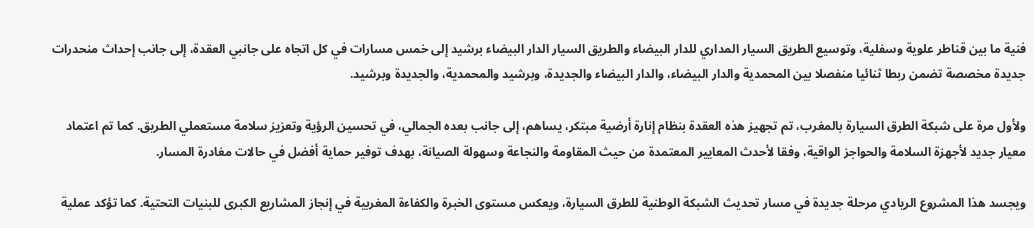فنية ما بين قناطر علوية وسفلية، وتوسيع الطريق السيار المداري للدار البيضاء والطريق السيار الدار البيضاء برشيد إلى خمس مسارات في كل اتجاه على جانبي العقدة، إلى جانب إحداث منحدرات جديدة مخصصة تضمن ربطا ثنائيا منفصلا بين المحمدية والدار البيضاء، والدار البيضاء والجديدة، وبرشيد والمحمدية، والجديدة وبرشيد.

ولأول مرة على شبكة الطرق السيارة بالمغرب، تم تجهيز هذه العقدة بنظام إنارة أرضية مبتكر، يساهم، إلى جانب بعده الجمالي، في تحسين الرؤية وتعزيز سلامة مستعملي الطريق. كما تم اعتماد معيار جديد لأجهزة السلامة والحواجز الواقية، وفقا لأحدث المعايير المعتمدة من حيث المقاومة والنجاعة وسهولة الصيانة، بهدف توفير حماية أفضل في حالات مغادرة المسار.

ويجسد هذا المشروع الريادي مرحلة جديدة في مسار تحديث الشبكة الوطنية للطرق السيارة، ويعكس مستوى الخبرة والكفاءة المغربية في إنجاز المشاريع الكبرى للبنيات التحتية. كما تؤكد عملية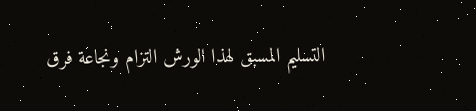التسليم المسبق لهذا الورش التزام ونجاعة فرق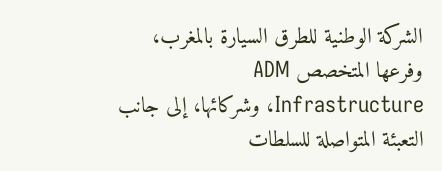الشركة الوطنية للطرق السيارة بالمغرب، وفرعها المتخصص ADM Infrastructure، وشركائها، إلى جانب التعبئة المتواصلة للسلطات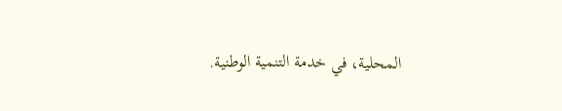المحلية، في خدمة التنمية الوطنية.